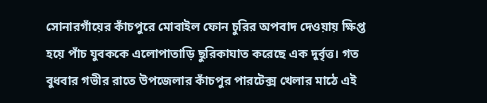সোনারগাঁয়ের কাঁচপুরে মোবাইল ফোন চুরির অপবাদ দেওয়ায় ক্ষিপ্ত হয়ে পাঁচ যুবককে এলোপাতাড়ি ছুরিকাঘাত করেছে এক দুর্বৃত্ত। গত বুধবার গভীর রাতে উপজেলার কাঁচপুর পারটেক্স খেলার মাঠে এই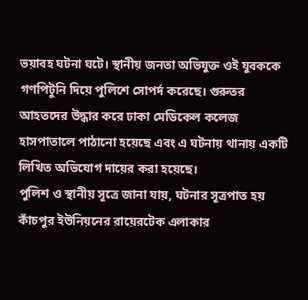ভয়াবহ ঘটনা ঘটে। স্থানীয় জনতা অভিযুক্ত ওই যুবককে গণপিটুনি দিয়ে পুলিশে সোপর্দ করেছে। গুরুতর আহতদের উদ্ধার করে ঢাকা মেডিকেল কলেজ হাসপাতালে পাঠানো হয়েছে এবং এ ঘটনায় থানায় একটি লিখিত অভিযোগ দায়ের করা হয়েছে।
পুলিশ ও স্থানীয় সূত্রে জানা যায়, ঘটনার সূত্রপাত হয় কাঁচপুর ইউনিয়নের রায়েরটেক এলাকার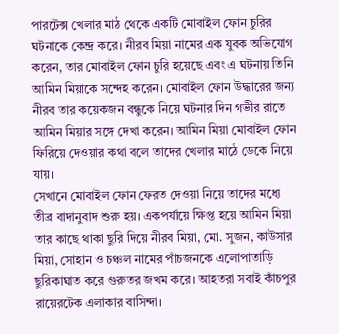পারটেক্স খেলার মাঠ থেকে একটি মোবাইল ফোন চুরির ঘটনাকে কেন্দ্র করে। নীরব মিয়া নামের এক যুবক অভিযোগ করেন, তার মোবাইল ফোন চুরি হয়েছে এবং এ ঘটনায় তিনি আমিন মিয়াকে সন্দেহ করেন। মোবাইল ফোন উদ্ধারের জন্য নীরব তার কয়েকজন বন্ধুকে নিয়ে ঘটনার দিন গভীর রাতে আমিন মিয়ার সঙ্গে দেখা করেন। আমিন মিয়া মোবাইল ফোন ফিরিয়ে দেওয়ার কথা বলে তাদের খেলার মাঠে ডেকে নিয়ে যায়।
সেখানে মোবাইল ফোন ফেরত দেওয়া নিয়ে তাদের মধ্যে তীব্র বাদানুবাদ শুরু হয়। একপর্যায়ে ক্ষিপ্ত হয়ে আমিন মিয়া তার কাছে থাকা ছুরি দিয়ে নীরব মিয়া, মো. সুজন, কাউসার মিয়া, সোহান ও চঞ্চল নামের পাঁচজনকে এলোপাতাড়ি ছুরিকাঘাত করে গুরুতর জখম করে। আহতরা সবাই কাঁচপুর রায়েরটেক এলাকার বাসিন্দা।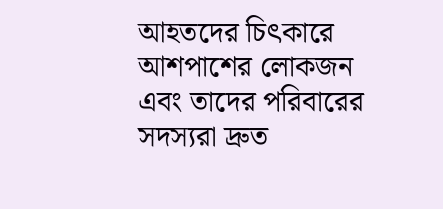আহতদের চিৎকারে আশপাশের লোকজন এবং তাদের পরিবারের সদস্যরা দ্রুত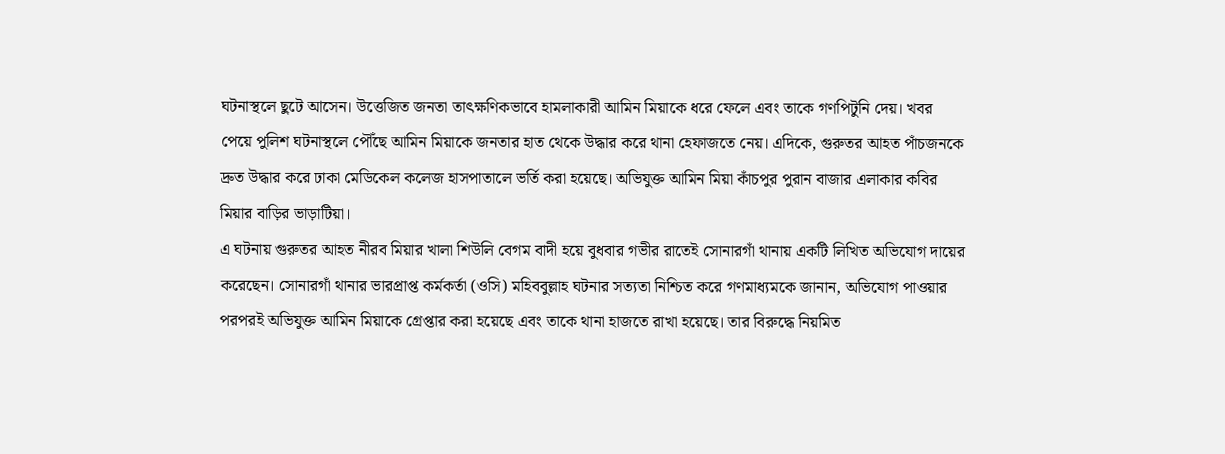ঘটনাস্থলে ছুটে আসেন। উত্তেজিত জনতা তাৎক্ষণিকভাবে হামলাকারী আমিন মিয়াকে ধরে ফেলে এবং তাকে গণপিটুনি দেয়। খবর পেয়ে পুলিশ ঘটনাস্থলে পৌঁছে আমিন মিয়াকে জনতার হাত থেকে উদ্ধার করে থানা হেফাজতে নেয়। এদিকে, গুরুতর আহত পাঁচজনকে দ্রুত উদ্ধার করে ঢাকা মেডিকেল কলেজ হাসপাতালে ভর্তি করা হয়েছে। অভিযুক্ত আমিন মিয়া কাঁচপুর পুরান বাজার এলাকার কবির মিয়ার বাড়ির ভাড়াটিয়া।
এ ঘটনায় গুরুতর আহত নীরব মিয়ার খালা শিউলি বেগম বাদী হয়ে বুধবার গভীর রাতেই সোনারগাঁ থানায় একটি লিখিত অভিযোগ দায়ের করেছেন। সোনারগাঁ থানার ভারপ্রাপ্ত কর্মকর্তা (ওসি) মহিববুল্লাহ ঘটনার সত্যতা নিশ্চিত করে গণমাধ্যমকে জানান, অভিযোগ পাওয়ার পরপরই অভিযুক্ত আমিন মিয়াকে গ্রেপ্তার করা হয়েছে এবং তাকে থানা হাজতে রাখা হয়েছে। তার বিরুদ্ধে নিয়মিত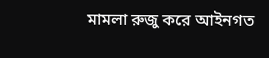মামলা রুজু করে আইনগত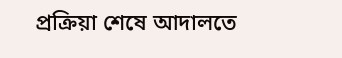প্রক্রিয়া শেষে আদালতে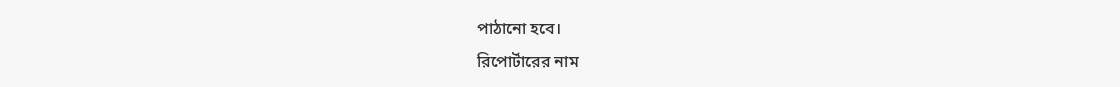পাঠানো হবে।
রিপোর্টারের নাম